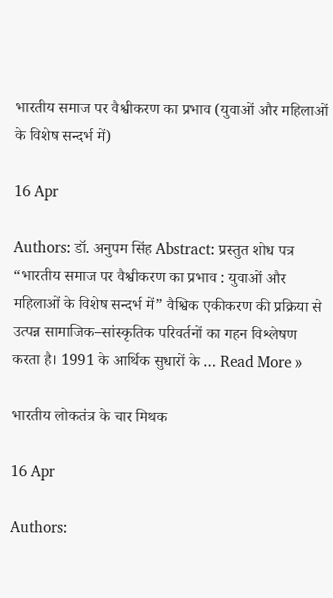भारतीय समाज पर वैश्वीकरण का प्रभाव (युवाओं और महिलाओं के विशेष सन्दर्भ में)

16 Apr

Authors: डॉ. अनुपम सिंह Abstract: प्रस्तुत शोध पत्र “भारतीय समाज पर वैश्वीकरण का प्रभाव : युवाओं और महिलाओं के विशेष सन्दर्भ में” वैश्विक एकीकरण की प्रक्रिया से उत्पन्न सामाजिक–सांस्कृतिक परिवर्तनों का गहन विश्लेषण करता है। 1991 के आर्थिक सुधारों के … Read More »

भारतीय लोकतंत्र के चार मिथक

16 Apr

Authors: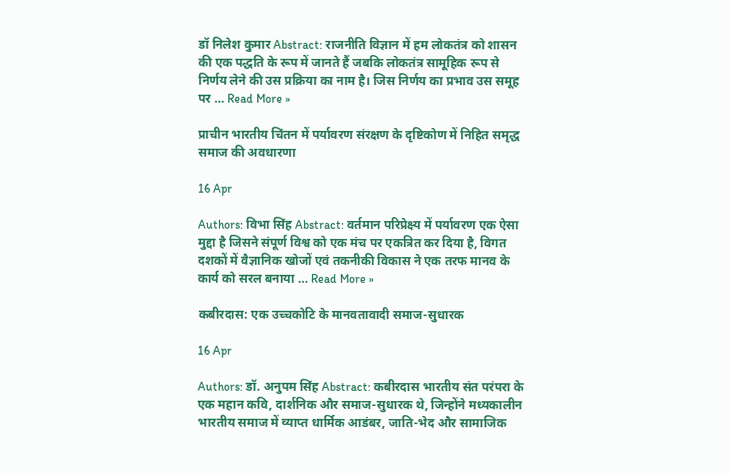डॉ निलेश कुमार Abstract: राजनीति विज्ञान में हम लोकतंत्र को शासन की एक पद्धति के रूप में जानते हैं जबकि लोकतंत्र सामूहिक रूप से निर्णय लेने की उस प्रक्रिया का नाम है। जिस निर्णय का प्रभाव उस समूह पर … Read More »

प्राचीन भारतीय चिंतन में पर्यावरण संरक्षण के दृष्टिकोण में निहित समृद्ध समाज की अवधारणा

16 Apr

Authors: विभा सिंह Abstract: वर्तमान परिप्रेक्ष्य में पर्यावरण एक ऐसा मुद्दा है जिसने संपूर्ण विश्व को एक मंच पर एकत्रित कर दिया है, विगत दशकों में वैज्ञानिक खोजों एवं तकनीकी विकास ने एक तरफ मानव के कार्य को सरल बनाया … Read More »

कबीरदास: एक उच्चकोटि के मानवतावादी समाज-सुधारक

16 Apr

Authors: डॉ. अनुपम सिंह Abstract: कबीरदास भारतीय संत परंपरा के एक महान कवि, दार्शनिक और समाज-सुधारक थे, जिन्होंने मध्यकालीन भारतीय समाज में व्याप्त धार्मिक आडंबर, जाति-भेद और सामाजिक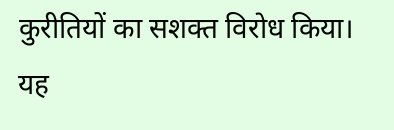कुरीतियों का सशक्त विरोध किया। यह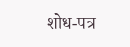शोध-पत्र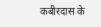कबीरदास के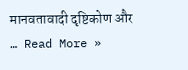मानवतावादी दृष्टिकोण और … Read More »